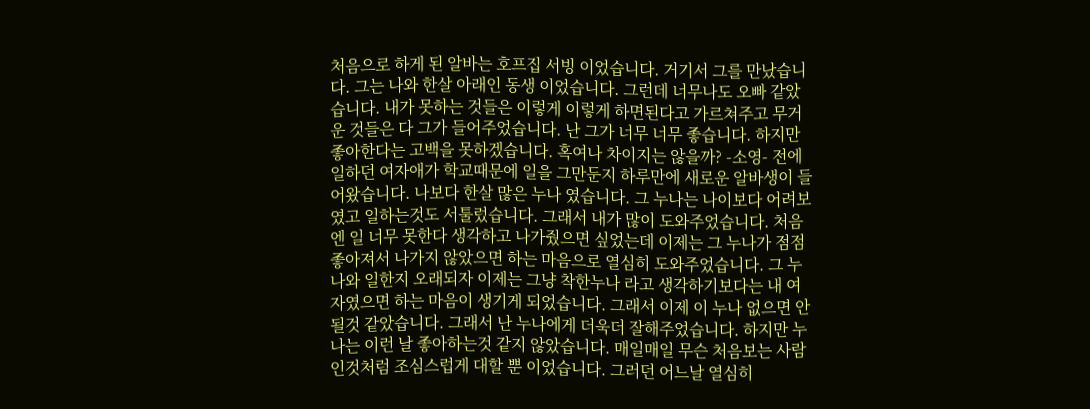처음으로 하게 된 알바는 호프집 서빙 이었습니다. 거기서 그를 만났습니다. 그는 나와 한살 아래인 동생 이었습니다. 그런데 너무나도 오빠 같았습니다. 내가 못하는 것들은 이렇게 이렇게 하면된다고 가르쳐주고 무거운 것들은 다 그가 들어주었습니다. 난 그가 너무 너무 좋습니다. 하지만 좋아한다는 고백을 못하겠습니다. 혹여나 차이지는 않을까? -소영- 전에 일하던 여자애가 학교때문에 일을 그만둔지 하루만에 새로운 알바생이 들어왔습니다. 나보다 한살 많은 누나 였습니다. 그 누나는 나이보다 어려보였고 일하는것도 서툴렀습니다. 그래서 내가 많이 도와주었습니다. 처음엔 일 너무 못한다 생각하고 나가줬으면 싶었는데 이제는 그 누나가 점점 좋아져서 나가지 않았으면 하는 마음으로 열심히 도와주었습니다. 그 누나와 일한지 오래되자 이제는 그냥 착한누나 라고 생각하기보다는 내 여자였으면 하는 마음이 생기게 되었습니다. 그래서 이제 이 누나 없으면 안될것 같았습니다. 그래서 난 누나에게 더욱더 잘해주었습니다. 하지만 누나는 이런 날 좋아하는것 같지 않았습니다. 매일매일 무슨 처음보는 사람인것처럼 조심스럽게 대할 뿐 이었습니다. 그러던 어느날 열심히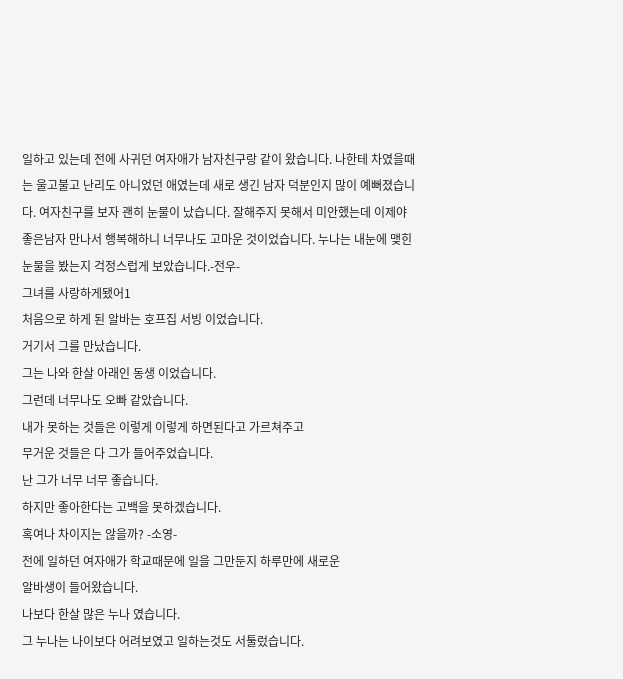일하고 있는데 전에 사귀던 여자애가 남자친구랑 같이 왔습니다. 나한테 차였을때는 울고불고 난리도 아니었던 애였는데 새로 생긴 남자 덕분인지 많이 예뻐졌습니다. 여자친구를 보자 괜히 눈물이 났습니다. 잘해주지 못해서 미안했는데 이제야 좋은남자 만나서 행복해하니 너무나도 고마운 것이었습니다. 누나는 내눈에 맺힌 눈물을 봤는지 걱정스럽게 보았습니다.-전우-
그녀를 사랑하게됐어1
처음으로 하게 된 알바는 호프집 서빙 이었습니다.
거기서 그를 만났습니다.
그는 나와 한살 아래인 동생 이었습니다.
그런데 너무나도 오빠 같았습니다.
내가 못하는 것들은 이렇게 이렇게 하면된다고 가르쳐주고
무거운 것들은 다 그가 들어주었습니다.
난 그가 너무 너무 좋습니다.
하지만 좋아한다는 고백을 못하겠습니다.
혹여나 차이지는 않을까? -소영-
전에 일하던 여자애가 학교때문에 일을 그만둔지 하루만에 새로운
알바생이 들어왔습니다.
나보다 한살 많은 누나 였습니다.
그 누나는 나이보다 어려보였고 일하는것도 서툴렀습니다.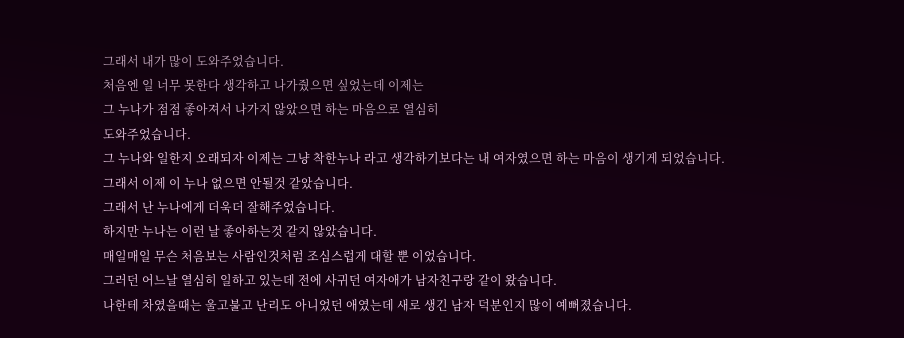그래서 내가 많이 도와주었습니다.
처음엔 일 너무 못한다 생각하고 나가줬으면 싶었는데 이제는
그 누나가 점점 좋아져서 나가지 않았으면 하는 마음으로 열심히
도와주었습니다.
그 누나와 일한지 오래되자 이제는 그냥 착한누나 라고 생각하기보다는 내 여자였으면 하는 마음이 생기게 되었습니다.
그래서 이제 이 누나 없으면 안될것 같았습니다.
그래서 난 누나에게 더욱더 잘해주었습니다.
하지만 누나는 이런 날 좋아하는것 같지 않았습니다.
매일매일 무슨 처음보는 사람인것처럼 조심스럽게 대할 뿐 이었습니다.
그러던 어느날 열심히 일하고 있는데 전에 사귀던 여자애가 남자친구랑 같이 왔습니다.
나한테 차였을때는 울고불고 난리도 아니었던 애였는데 새로 생긴 남자 덕분인지 많이 예뻐졌습니다.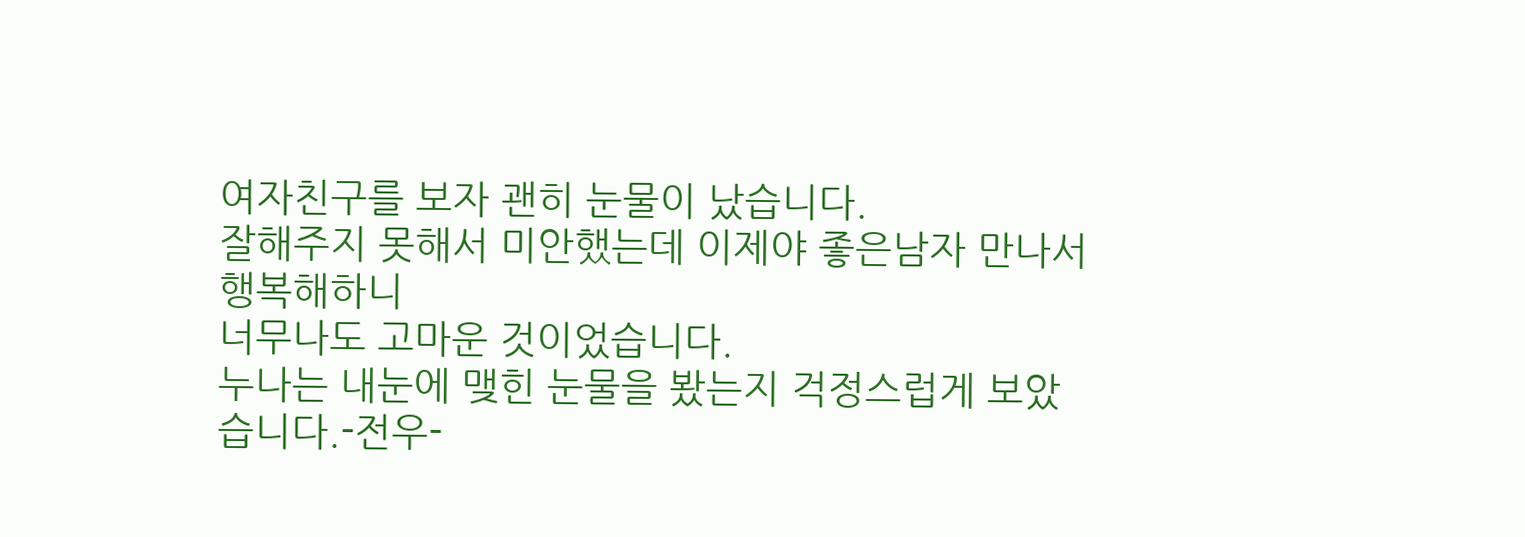여자친구를 보자 괜히 눈물이 났습니다.
잘해주지 못해서 미안했는데 이제야 좋은남자 만나서 행복해하니
너무나도 고마운 것이었습니다.
누나는 내눈에 맺힌 눈물을 봤는지 걱정스럽게 보았습니다.-전우-